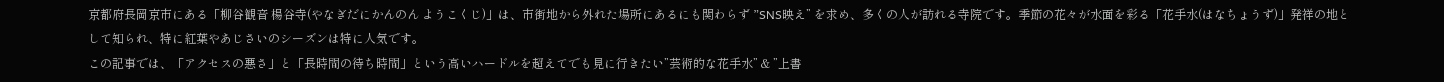京都府長岡京市にある「柳谷観音 楊谷寺(やなぎだにかんのん ようこくじ)」は、市街地から外れた場所にあるにも関わらず ”SNS映え” を求め、多くの人が訪れる寺院です。季節の花々が水面を彩る「花手水(はなちょうず)」発祥の地として知られ、特に紅葉やあじさいのシーズンは特に人気です。
この記事では、「アクセスの悪さ」と「長時間の待ち時間」という高いハードルを超えてでも見に行きたい”芸術的な花手水” & ”上書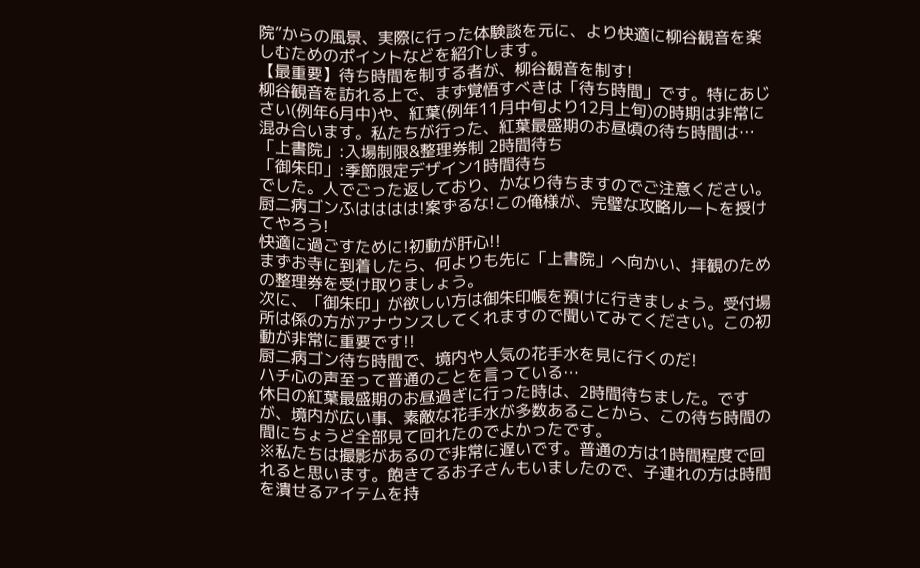院”からの風景、実際に行った体験談を元に、より快適に柳谷観音を楽しむためのポイントなどを紹介します。
【最重要】待ち時間を制する者が、柳谷観音を制す!
柳谷観音を訪れる上で、まず覚悟すべきは「待ち時間」です。特にあじさい(例年6月中)や、紅葉(例年11月中旬より12月上旬)の時期は非常に混み合います。私たちが行った、紅葉最盛期のお昼頃の待ち時間は…
「上書院」:入場制限&整理券制 2時間待ち
「御朱印」:季節限定デザイン1時間待ち
でした。人でごった返しており、かなり待ちますのでご注意ください。
厨二病ゴンふはははは!案ずるな!この俺様が、完璧な攻略ルートを授けてやろう!
快適に過ごすために!初動が肝心!!
まずお寺に到着したら、何よりも先に「上書院」へ向かい、拝観のための整理券を受け取りましょう。
次に、「御朱印」が欲しい方は御朱印帳を預けに行きましょう。受付場所は係の方がアナウンスしてくれますので聞いてみてください。この初動が非常に重要です!!
厨二病ゴン待ち時間で、境内や人気の花手水を見に行くのだ!
ハチ心の声至って普通のことを言っている…
休日の紅葉最盛期のお昼過ぎに行った時は、2時間待ちました。ですが、境内が広い事、素敵な花手水が多数あることから、この待ち時間の間にちょうど全部見て回れたのでよかったです。
※私たちは撮影があるので非常に遅いです。普通の方は1時間程度で回れると思います。飽きてるお子さんもいましたので、子連れの方は時間を潰せるアイテムを持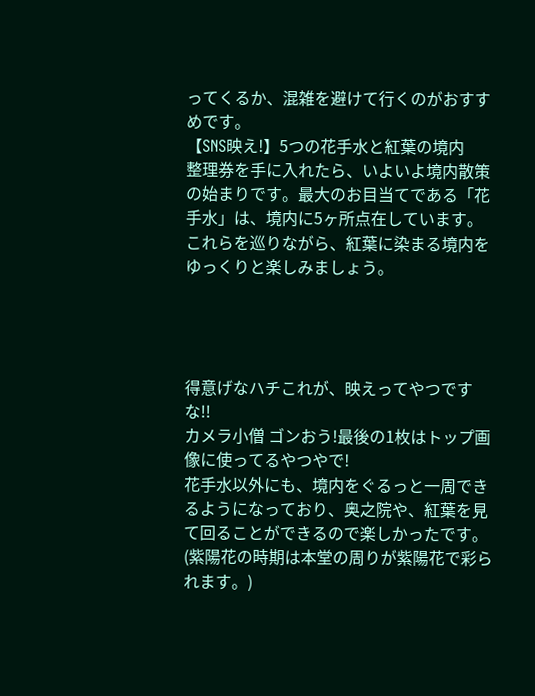ってくるか、混雑を避けて行くのがおすすめです。
【SNS映え!】5つの花手水と紅葉の境内
整理券を手に入れたら、いよいよ境内散策の始まりです。最大のお目当てである「花手水」は、境内に5ヶ所点在しています。これらを巡りながら、紅葉に染まる境内をゆっくりと楽しみましょう。




得意げなハチこれが、映えってやつですな!!
カメラ小僧 ゴンおう!最後の1枚はトップ画像に使ってるやつやで!
花手水以外にも、境内をぐるっと一周できるようになっており、奥之院や、紅葉を見て回ることができるので楽しかったです。(紫陽花の時期は本堂の周りが紫陽花で彩られます。)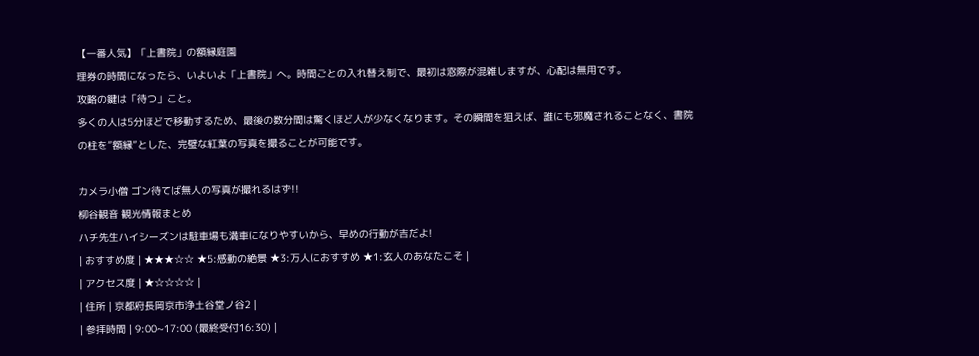【一番人気】「上書院」の額縁庭園
理券の時間になったら、いよいよ「上書院」へ。時間ごとの入れ替え制で、最初は窓際が混雑しますが、心配は無用です。
攻略の鍵は「待つ」こと。
多くの人は5分ほどで移動するため、最後の数分間は驚くほど人が少なくなります。その瞬間を狙えば、誰にも邪魔されることなく、書院の柱を”額縁”とした、完璧な紅葉の写真を撮ることが可能です。

カメラ小僧 ゴン待てば無人の写真が撮れるはず!!
柳谷観音 観光情報まとめ
ハチ先生ハイシーズンは駐車場も満車になりやすいから、早めの行動が吉だよ!
| おすすめ度 | ★★★☆☆ ★5:感動の絶景 ★3:万人におすすめ ★1:玄人のあなたこそ |
| アクセス度 | ★☆☆☆☆ |
| 住所 | 京都府長岡京市浄土谷堂ノ谷2 |
| 参拝時間 | 9:00~17:00 (最終受付16:30) |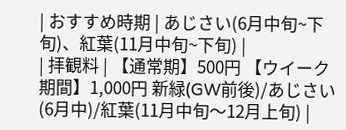| おすすめ時期 | あじさい(6月中旬~下旬)、紅葉(11月中旬~下旬) |
| 拝観料 | 【通常期】500円 【ウイーク期間】1,000円 新緑(GW前後)/あじさい(6月中)/紅葉(11月中旬〜12月上旬) |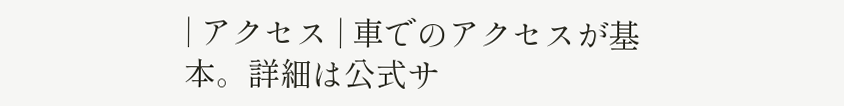| アクセス | 車でのアクセスが基本。詳細は公式サ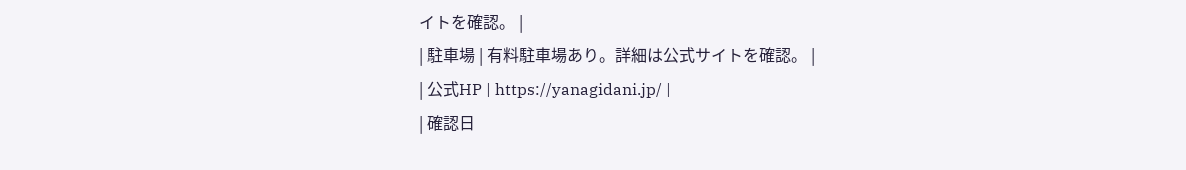イトを確認。 |
| 駐車場 | 有料駐車場あり。詳細は公式サイトを確認。 |
| 公式HP | https://yanagidani.jp/ |
| 確認日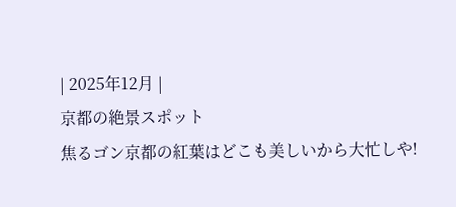| 2025年12月 |
京都の絶景スポット
焦るゴン京都の紅葉はどこも美しいから大忙しや!